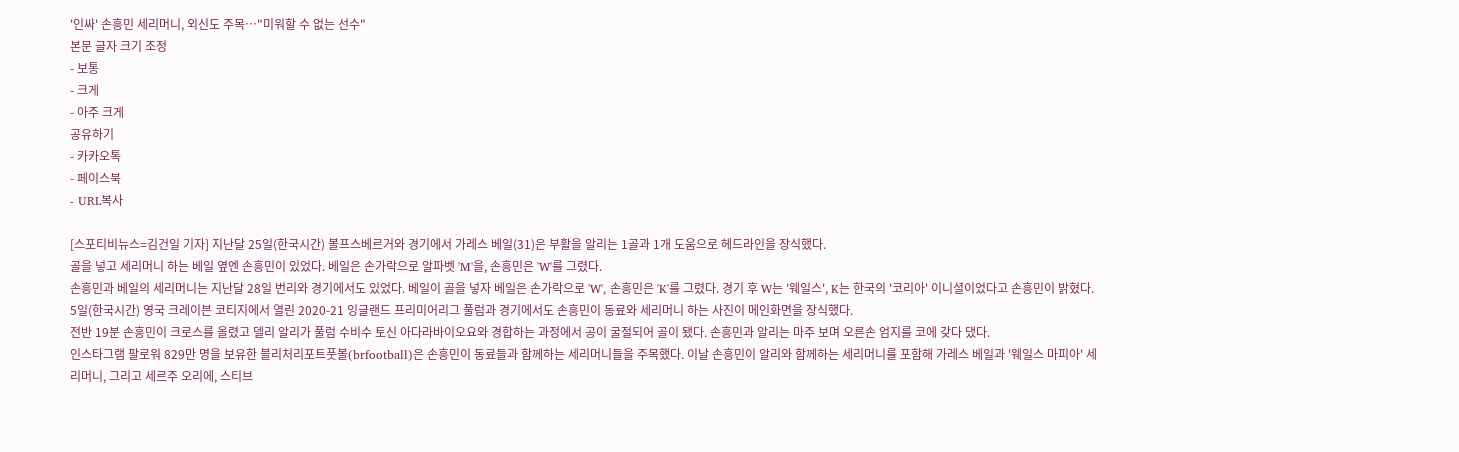'인싸' 손흥민 세리머니, 외신도 주목…"미워할 수 없는 선수"
본문 글자 크기 조정
- 보통
- 크게
- 아주 크게
공유하기
- 카카오톡
- 페이스북
- URL복사

[스포티비뉴스=김건일 기자] 지난달 25일(한국시간) 볼프스베르거와 경기에서 가레스 베일(31)은 부활을 알리는 1골과 1개 도움으로 헤드라인을 장식했다.
골을 넣고 세리머니 하는 베일 옆엔 손흥민이 있었다. 베일은 손가락으로 알파벳 'M'을, 손흥민은 'W'를 그렸다.
손흥민과 베일의 세리머니는 지난달 28일 번리와 경기에서도 있었다. 베일이 골을 넣자 베일은 손가락으로 'W', 손흥민은 'K'를 그렸다. 경기 후 W는 '웨일스', K는 한국의 '코리아' 이니셜이었다고 손흥민이 밝혔다.
5일(한국시간) 영국 크레이븐 코티지에서 열린 2020-21 잉글랜드 프리미어리그 풀럼과 경기에서도 손흥민이 동료와 세리머니 하는 사진이 메인화면을 장식했다.
전반 19분 손흥민이 크로스를 올렸고 델리 알리가 풀럼 수비수 토신 아다라바이오요와 경합하는 과정에서 공이 굴절되어 골이 됐다. 손흥민과 알리는 마주 보며 오른손 엄지를 코에 갖다 댔다.
인스타그램 팔로워 829만 명을 보유한 블리처리포트풋볼(brfootball)은 손흥민이 동료들과 함께하는 세리머니들을 주목했다. 이날 손흥민이 알리와 함께하는 세리머니를 포함해 가레스 베일과 '웨일스 마피아' 세리머니, 그리고 세르주 오리에, 스티브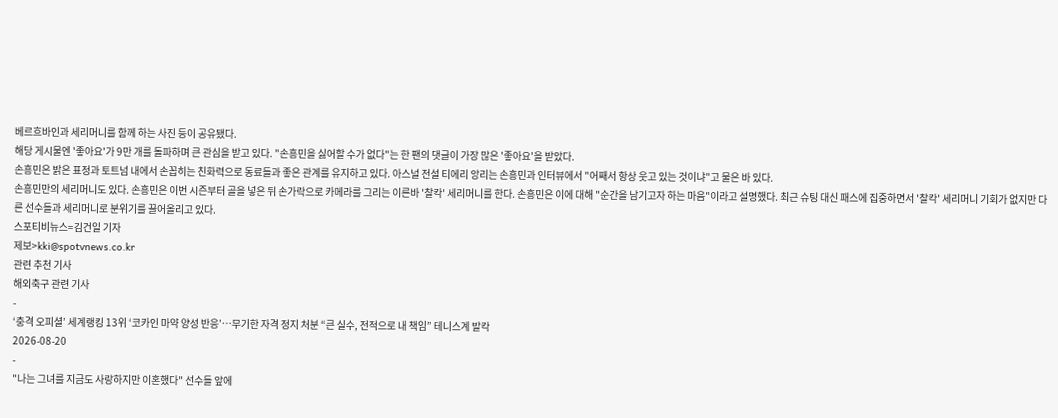베르흐바인과 세리머니를 함께 하는 사진 등이 공유됐다.
해당 게시물엔 '좋아요'가 9만 개를 돌파하며 큰 관심을 받고 있다. "손흥민을 싫어할 수가 없다"는 한 팬의 댓글이 가장 많은 '좋아요'을 받았다.
손흥민은 밝은 표정과 토트넘 내에서 손꼽히는 친화력으로 동료들과 좋은 관계를 유지하고 있다. 아스널 전설 티에리 앙리는 손흥민과 인터뷰에서 "어째서 항상 웃고 있는 것이냐"고 물은 바 있다.
손흥민만의 세리머니도 있다. 손흥민은 이번 시즌부터 골을 넣은 뒤 손가락으로 카메라를 그리는 이른바 '찰칵' 세리머니를 한다. 손흥민은 이에 대해 "순간을 남기고자 하는 마음"이라고 설명했다. 최근 슈팅 대신 패스에 집중하면서 '찰칵' 세리머니 기회가 없지만 다른 선수들과 세리머니로 분위기를 끌어올리고 있다.
스포티비뉴스=김건일 기자
제보>kki@spotvnews.co.kr
관련 추천 기사
해외축구 관련 기사
-
‘충격 오피셜’ 세계랭킹 13위 ‘코카인 마약 양성 반응’…무기한 자격 정지 처분 “큰 실수, 전적으로 내 책임” 테니스계 발칵
2026-08-20
-
"나는 그녀를 지금도 사랑하지만 이혼했다" 선수들 앞에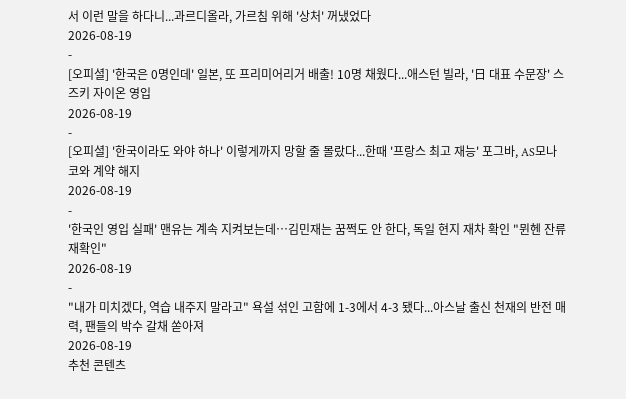서 이런 말을 하다니...과르디올라, 가르침 위해 '상처' 꺼냈었다
2026-08-19
-
[오피셜] '한국은 0명인데' 일본, 또 프리미어리거 배출! 10명 채웠다...애스턴 빌라, '日 대표 수문장' 스즈키 자이온 영입
2026-08-19
-
[오피셜] '한국이라도 와야 하나' 이렇게까지 망할 줄 몰랐다...한때 '프랑스 최고 재능' 포그바, AS모나코와 계약 해지
2026-08-19
-
'한국인 영입 실패' 맨유는 계속 지켜보는데…김민재는 꿈쩍도 안 한다, 독일 현지 재차 확인 "뮌헨 잔류 재확인"
2026-08-19
-
"내가 미치겠다, 역습 내주지 말라고" 욕설 섞인 고함에 1-3에서 4-3 됐다...아스날 출신 천재의 반전 매력, 팬들의 박수 갈채 쏟아져
2026-08-19
추천 콘텐츠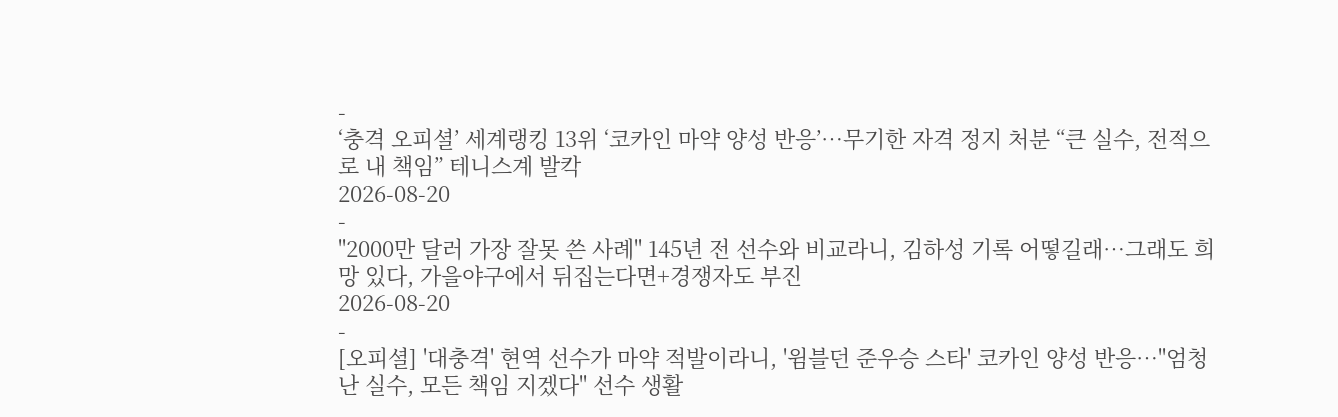-
‘충격 오피셜’ 세계랭킹 13위 ‘코카인 마약 양성 반응’…무기한 자격 정지 처분 “큰 실수, 전적으로 내 책임” 테니스계 발칵
2026-08-20
-
"2000만 달러 가장 잘못 쓴 사례" 145년 전 선수와 비교라니, 김하성 기록 어떻길래…그래도 희망 있다, 가을야구에서 뒤집는다면+경쟁자도 부진
2026-08-20
-
[오피셜] '대충격' 현역 선수가 마약 적발이라니, '윔블던 준우승 스타' 코카인 양성 반응…"엄청난 실수, 모든 책임 지겠다" 선수 생활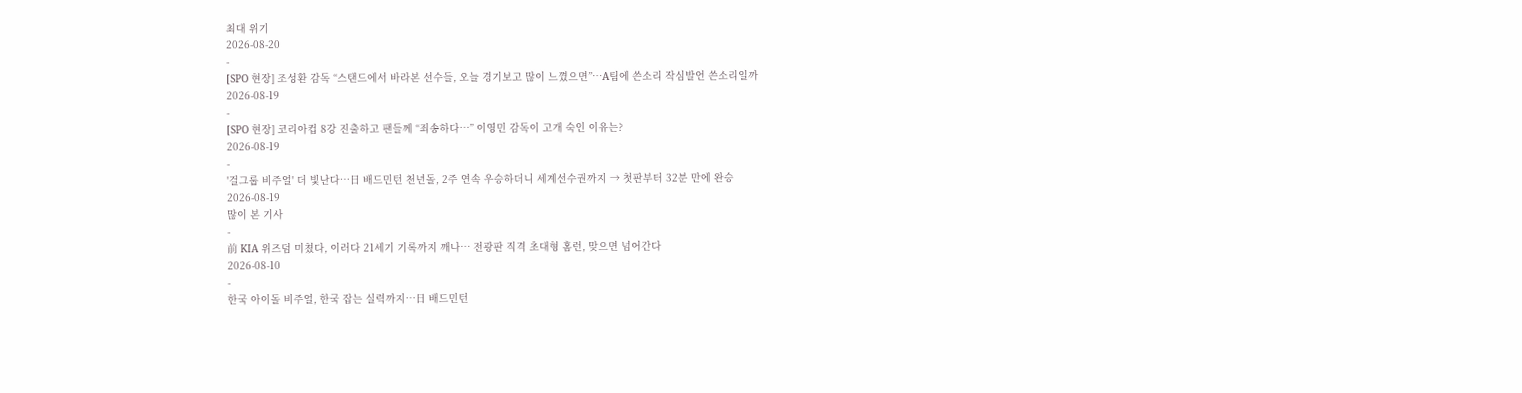최대 위기
2026-08-20
-
[SPO 현장] 조성환 감독 “스탠드에서 바라본 선수들, 오늘 경기보고 많이 느꼈으면”…A팀에 쓴소리 작심발언 쓴소리일까
2026-08-19
-
[SPO 현장] 코리아컵 8강 진출하고 팬들께 “죄송하다…” 이영민 감독이 고개 숙인 이유는?
2026-08-19
-
'걸그룹 비주얼' 더 빛난다…日 배드민턴 천년돌, 2주 연속 우승하더니 세계선수권까지 → 첫판부터 32분 만에 완승
2026-08-19
많이 본 기사
-
前 KIA 위즈덤 미쳤다, 이러다 21세기 기록까지 깨나… 전광판 직격 초대형 홈런, 맞으면 넘어간다
2026-08-10
-
한국 아이돌 비주얼, 한국 잡는 실력까지…日 배드민턴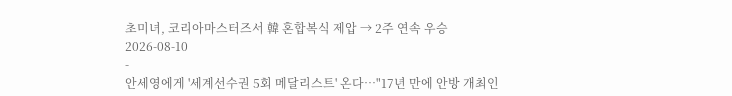초미녀, 코리아마스터즈서 韓 혼합복식 제압 → 2주 연속 우승
2026-08-10
-
안세영에게 '세계선수권 5회 메달리스트' 온다…"17년 만에 안방 개최인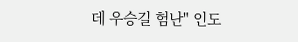데 우승길 험난" 인도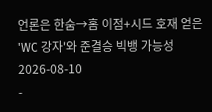언론은 한숨→홈 이점+시드 호재 얻은 'WC 강자'와 준결승 빅뱅 가능성
2026-08-10
-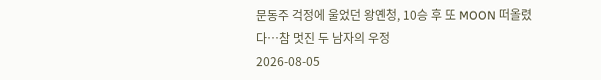문동주 걱정에 울었던 왕옌청, 10승 후 또 MOON 떠올렸다…참 멋진 두 남자의 우정
2026-08-05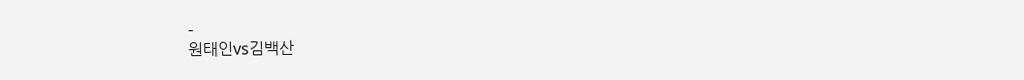-
원태인vs김백산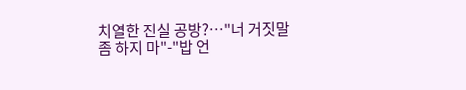치열한 진실 공방?…"너 거짓말 좀 하지 마"-"밥 언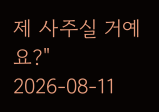제 사주실 거예요?"
2026-08-11